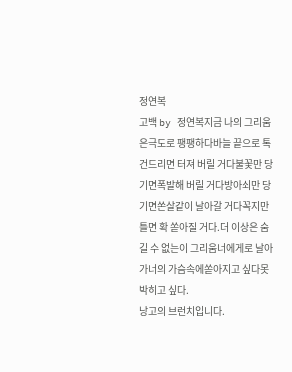정연복
고백 by 정연복지금 나의 그리움은극도로 팽팽하다바늘 끝으로 톡 건드리면 터져 버릴 거다불꽃만 당기면폭발해 버릴 거다방아쇠만 당기면쏜살같이 날아갈 거다꼭지만 틀면 확 쏟아질 거다.더 이상은 숨길 수 없는이 그리움너에게로 날아가너의 가슴속에쏟아지고 싶다못 박히고 싶다.
낭고의 브런치입니다.